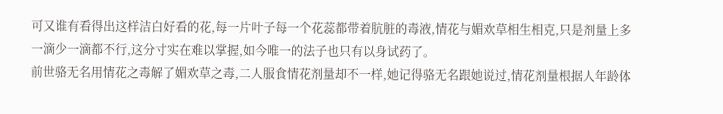可又谁有看得出这样洁白好看的花,每一片叶子每一个花蕊都带着肮脏的毒液,情花与媚欢草相生相克,只是剂量上多一滴少一滴都不行,这分寸实在难以掌握,如今唯一的法子也只有以身试药了。
前世骆无名用情花之毒解了媚欢草之毒,二人服食情花剂量却不一样,她记得骆无名跟她说过,情花剂量根据人年龄体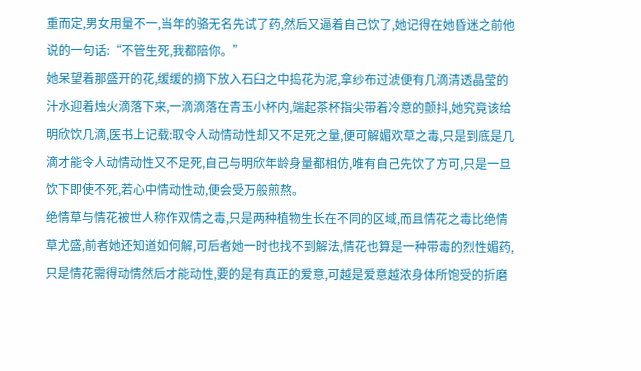重而定,男女用量不一,当年的骆无名先试了药,然后又逼着自己饮了,她记得在她昏迷之前他说的一句话:“不管生死,我都陪你。”
她呆望着那盛开的花,缓缓的摘下放入石臼之中捣花为泥,拿纱布过淲便有几滴清透晶莹的汁水迎着烛火滴落下来,一滴滴落在青玉小杯内,端起茶杯指尖带着冷意的颤抖,她究竟该给明欣饮几滴,医书上记载:取令人动情动性却又不足死之量,便可解媚欢草之毒,只是到底是几滴才能令人动情动性又不足死,自己与明欣年龄身量都相仿,唯有自己先饮了方可,只是一旦饮下即使不死,若心中情动性动,便会受万般煎熬。
绝情草与情花被世人称作双情之毒,只是两种植物生长在不同的区域,而且情花之毒比绝情草尤盛,前者她还知道如何解,可后者她一时也找不到解法,情花也算是一种带毒的烈性媚药,只是情花需得动情然后才能动性,要的是有真正的爱意,可越是爱意越浓身体所饱受的折磨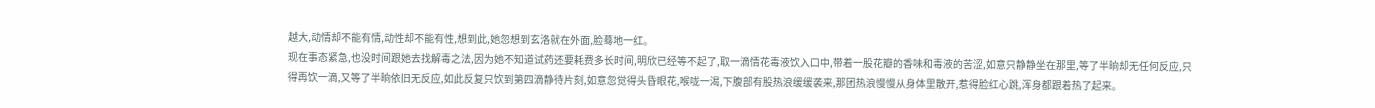越大,动情却不能有情,动性却不能有性,想到此,她忽想到玄洛就在外面,脸蓦地一红。
现在事态紧急,也没时间跟她去找解毒之法,因为她不知道试药还要耗费多长时间,明欣已经等不起了,取一滴情花毒液饮入口中,带着一股花瓣的香味和毒液的苦涩,如意只静静坐在那里,等了半晌却无任何反应,只得再饮一滴,又等了半晌依旧无反应,如此反复只饮到第四滴静待片刻,如意忽觉得头昏眼花,喉咙一渴,下腹部有股热浪缓缓袭来,那团热浪慢慢从身体里散开,惹得脸红心跳,浑身都跟着热了起来。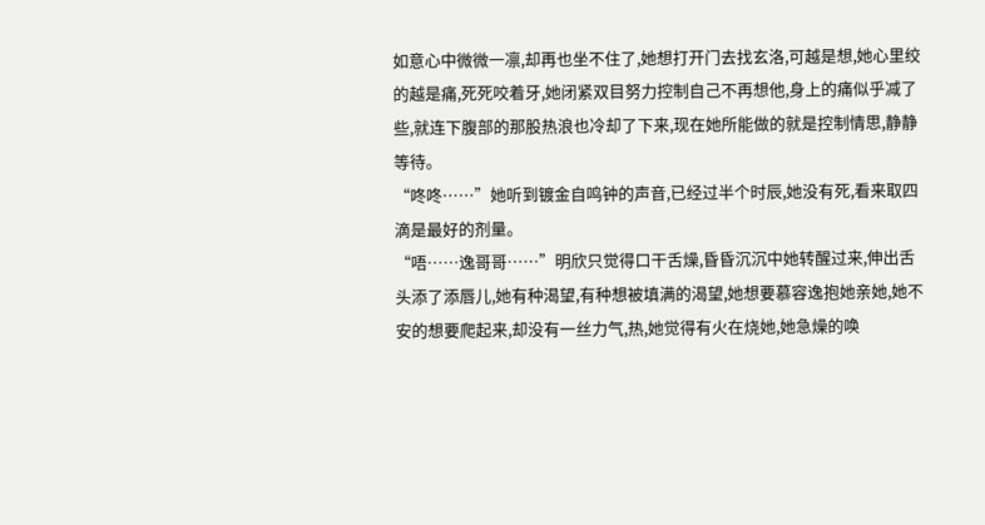如意心中微微一凛,却再也坐不住了,她想打开门去找玄洛,可越是想,她心里绞的越是痛,死死咬着牙,她闭紧双目努力控制自己不再想他,身上的痛似乎减了些,就连下腹部的那股热浪也冷却了下来,现在她所能做的就是控制情思,静静等待。
“咚咚……”她听到镀金自鸣钟的声音,已经过半个时辰,她没有死,看来取四滴是最好的剂量。
“唔……逸哥哥……”明欣只觉得口干舌燥,昏昏沉沉中她转醒过来,伸出舌头添了添唇儿,她有种渴望,有种想被填满的渴望,她想要慕容逸抱她亲她,她不安的想要爬起来,却没有一丝力气,热,她觉得有火在烧她,她急燥的唤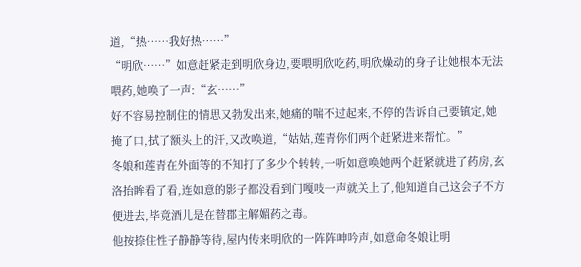道,“热……我好热……”
“明欣……”如意赶紧走到明欣身边,要喂明欣吃药,明欣燥动的身子让她根本无法喂药,她唤了一声:“玄……”
好不容易控制住的情思又勃发出来,她痛的喘不过起来,不停的告诉自己要镇定,她掩了口,拭了额头上的汗,又改唤道,“姑姑,莲青你们两个赶紧进来帮忙。”
冬娘和莲青在外面等的不知打了多少个转转,一听如意唤她两个赶紧就进了药房,玄洛抬眸看了看,连如意的影子都没看到门嘎吱一声就关上了,他知道自己这会子不方便进去,毕竟酒儿是在替郡主解媚药之毒。
他按捺住性子静静等待,屋内传来明欣的一阵阵呻吟声,如意命冬娘让明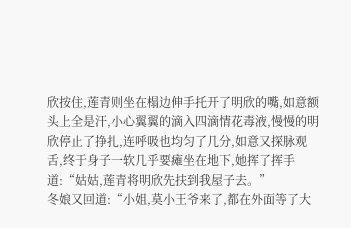欣按住,莲青则坐在榻边伸手托开了明欣的嘴,如意额头上全是汗,小心翼翼的滴入四滴情花毒液,慢慢的明欣停止了挣扎,连呼吸也均匀了几分,如意又探脉观舌,终于身子一软几乎要瘫坐在地下,她挥了挥手道:“姑姑,莲青将明欣先扶到我屋子去。”
冬娘又回道:“小姐,莫小王爷来了,都在外面等了大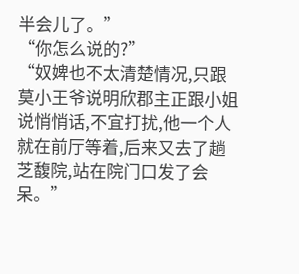半会儿了。”
“你怎么说的?”
“奴婢也不太清楚情况,只跟莫小王爷说明欣郡主正跟小姐说悄悄话,不宜打扰,他一个人就在前厅等着,后来又去了趟芝馥院,站在院门口发了会呆。”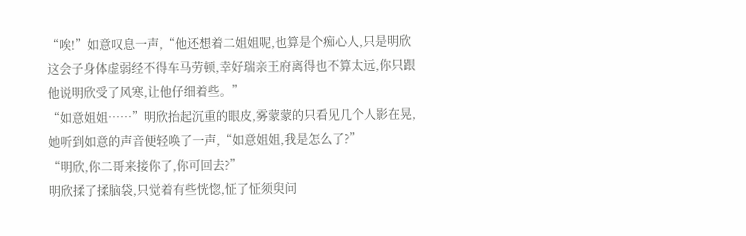“唉!”如意叹息一声,“他还想着二姐姐呢,也算是个痴心人,只是明欣这会子身体虚弱经不得车马劳顿,幸好瑞亲王府离得也不算太远,你只跟他说明欣受了风寒,让他仔细着些。”
“如意姐姐……”明欣抬起沉重的眼皮,雾蒙蒙的只看见几个人影在晃,她听到如意的声音便轻唤了一声,“如意姐姐,我是怎么了?”
“明欣,你二哥来接你了,你可回去?”
明欣揉了揉脑袋,只觉着有些恍惚,怔了怔须臾问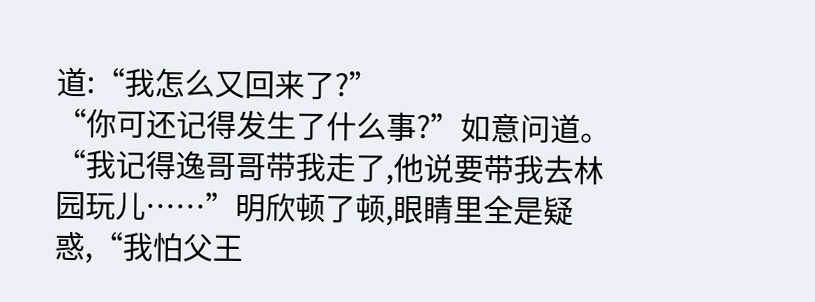道:“我怎么又回来了?”
“你可还记得发生了什么事?”如意问道。
“我记得逸哥哥带我走了,他说要带我去林园玩儿……”明欣顿了顿,眼睛里全是疑惑,“我怕父王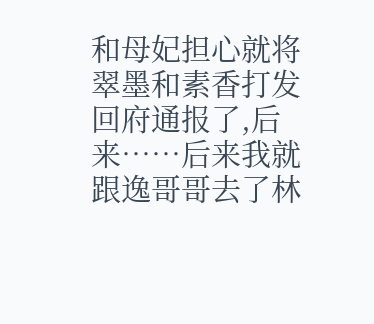和母妃担心就将翠墨和素香打发回府通报了,后来……后来我就跟逸哥哥去了林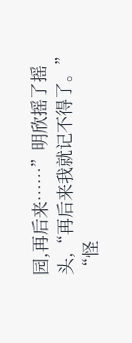园,再后来……”明欣摇了摇头,“再后来我就记不得了。”
“怪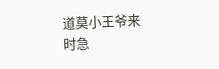道莫小王爷来时急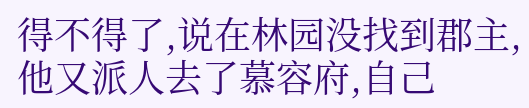得不得了,说在林园没找到郡主,他又派人去了慕容府,自己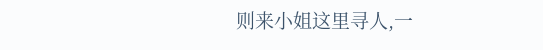则来小姐这里寻人,一